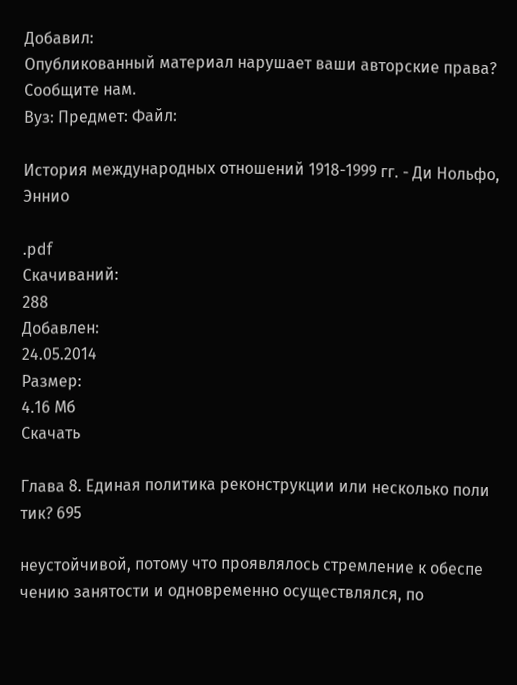Добавил:
Опубликованный материал нарушает ваши авторские права? Сообщите нам.
Вуз: Предмет: Файл:

История международных отношений 1918-1999 гг. - Ди Нольфо, Эннио

.pdf
Скачиваний:
288
Добавлен:
24.05.2014
Размер:
4.16 Mб
Скачать

Глава 8. Единая политика реконструкции или несколько поли тик? 695

неустойчивой, потому что проявлялось стремление к обеспе чению занятости и одновременно осуществлялся, по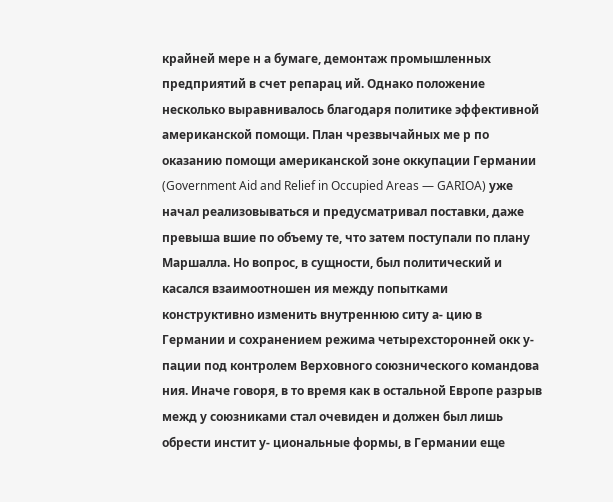крайней мере н а бумаге, демонтаж промышленных предприятий в счет репарац ий. Однако положение несколько выравнивалось благодаря политике эффективной американской помощи. План чрезвычайных ме р по оказанию помощи американской зоне оккупации Германии (Government Aid and Relief in Occupied Areas — GARIOA) уже начал реализовываться и предусматривал поставки, даже превыша вшие по объему те, что затем поступали по плану Маршалла. Но вопрос, в сущности, был политический и касался взаимоотношен ия между попытками конструктивно изменить внутреннюю ситу а- цию в Германии и сохранением режима четырехсторонней окк у- пации под контролем Верховного союзнического командова ния. Иначе говоря, в то время как в остальной Европе разрыв межд у союзниками стал очевиден и должен был лишь обрести инстит у- циональные формы, в Германии еще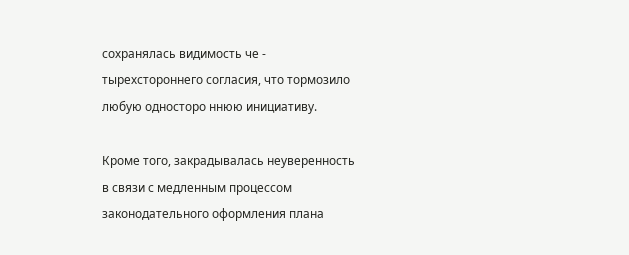сохранялась видимость че - тырехстороннего согласия, что тормозило любую односторо ннюю инициативу.

Кроме того, закрадывалась неуверенность в связи с медленным процессом законодательного оформления плана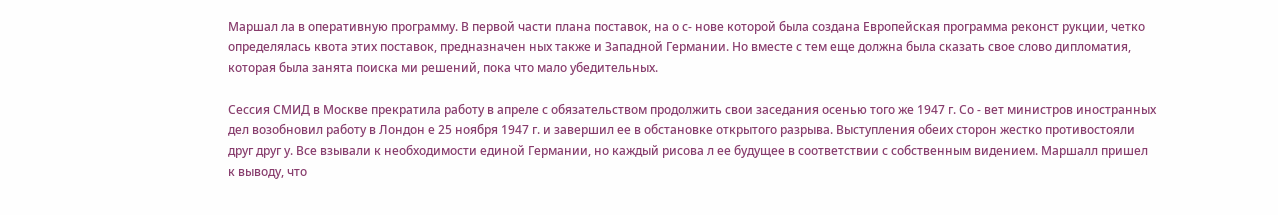Маршал ла в оперативную программу. В первой части плана поставок, на о с- нове которой была создана Европейская программа реконст рукции, четко определялась квота этих поставок, предназначен ных также и Западной Германии. Но вместе с тем еще должна была сказать свое слово дипломатия, которая была занята поиска ми решений, пока что мало убедительных.

Сессия СМИД в Москве прекратила работу в апреле с обязательством продолжить свои заседания осенью того же 1947 г. Со - вет министров иностранных дел возобновил работу в Лондон е 25 ноября 1947 г. и завершил ее в обстановке открытого разрыва. Выступления обеих сторон жестко противостояли друг друг у. Все взывали к необходимости единой Германии, но каждый рисова л ее будущее в соответствии с собственным видением. Маршалл пришел к выводу, что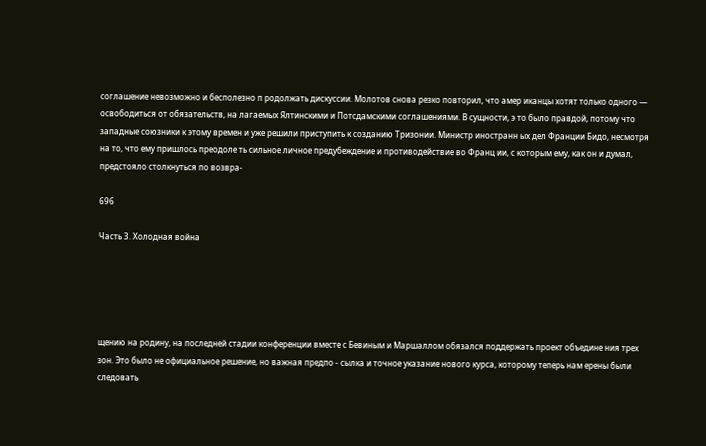соглашение невозможно и бесполезно п родолжать дискуссии. Молотов снова резко повторил, что амер иканцы хотят только одного — освободиться от обязательств, на лагаемых Ялтинскими и Потсдамскими соглашениями. В сущности, э то было правдой, потому что западные союзники к этому времен и уже решили приступить к созданию Тризонии. Министр иностранн ых дел Франции Бидо, несмотря на то, что ему пришлось преодоле ть сильное личное предубеждение и противодействие во Франц ии, с которым ему, как он и думал, предстояло столкнуться по возвра-

696

Часть 3. Холодная война





щению на родину, на последней стадии конференции вместе с Бевиным и Маршаллом обязался поддержать проект объедине ния трех зон. Это было не официальное решение, но важная предпо - сылка и точное указание нового курса, которому теперь нам ерены были следовать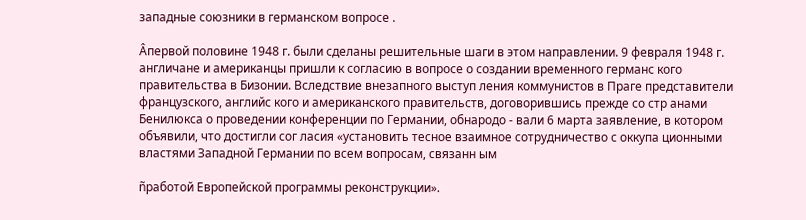западные союзники в германском вопросе .

Âпервой половине 1948 г. были сделаны решительные шаги в этом направлении. 9 февраля 1948 г. англичане и американцы пришли к согласию в вопросе о создании временного германс кого правительства в Бизонии. Вследствие внезапного выступ ления коммунистов в Праге представители французского, английс кого и американского правительств, договорившись прежде со стр анами Бенилюкса о проведении конференции по Германии, обнародо - вали 6 марта заявление, в котором объявили, что достигли сог ласия «установить тесное взаимное сотрудничество с оккупа ционными властями Западной Германии по всем вопросам, связанн ым

ñработой Европейской программы реконструкции».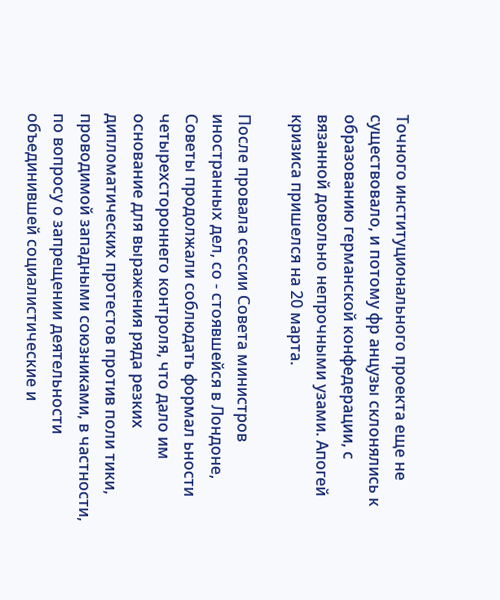Точного институционального проекта еще не существовало, и потому фр анцузы склонялись к образованию германской конфедерации, с вязанной довольно непрочными узами. Апогей кризиса пришелся на 20 марта.

После провала сессии Совета министров иностранных дел, со - стоявшейся в Лондоне, Советы продолжали соблюдать формал ьности четырехстороннего контроля, что дало им основание для выражения ряда резких дипломатических протестов против поли тики, проводимой западными союзниками, в частности, по вопросу о запрещении деятельности объединившей социалистические и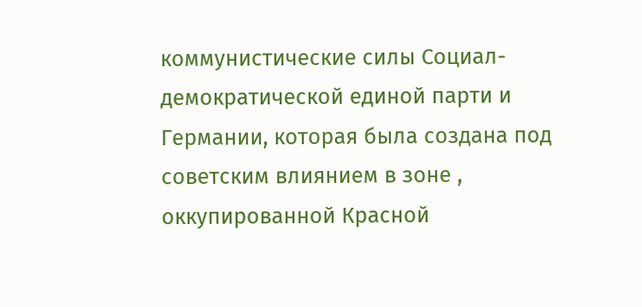коммунистические силы Социал-демократической единой парти и Германии, которая была создана под советским влиянием в зоне , оккупированной Красной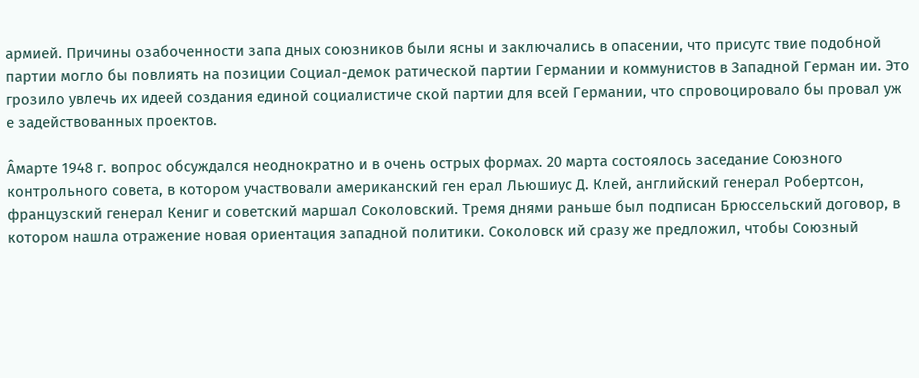армией. Причины озабоченности запа дных союзников были ясны и заключались в опасении, что присутс твие подобной партии могло бы повлиять на позиции Социал-демок ратической партии Германии и коммунистов в Западной Герман ии. Это грозило увлечь их идеей создания единой социалистиче ской партии для всей Германии, что спровоцировало бы провал уж е задействованных проектов.

Âмарте 1948 г. вопрос обсуждался неоднократно и в очень острых формах. 20 марта состоялось заседание Союзного контрольного совета, в котором участвовали американский ген ерал Льюшиус Д. Клей, английский генерал Робертсон, французский генерал Кениг и советский маршал Соколовский. Тремя днями раньше был подписан Брюссельский договор, в котором нашла отражение новая ориентация западной политики. Соколовск ий сразу же предложил, чтобы Союзный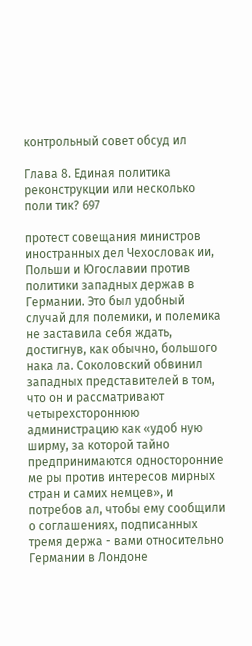контрольный совет обсуд ил

Глава 8. Единая политика реконструкции или несколько поли тик? 697

протест совещания министров иностранных дел Чехословак ии, Польши и Югославии против политики западных держав в Германии. Это был удобный случай для полемики, и полемика не заставила себя ждать, достигнув, как обычно, большого нака ла. Соколовский обвинил западных представителей в том, что он и рассматривают четырехстороннюю администрацию как «удоб ную ширму, за которой тайно предпринимаются односторонние ме ры против интересов мирных стран и самих немцев», и потребов ал, чтобы ему сообщили о соглашениях, подписанных тремя держа - вами относительно Германии в Лондоне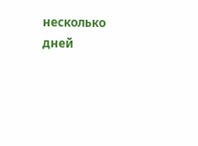несколько дней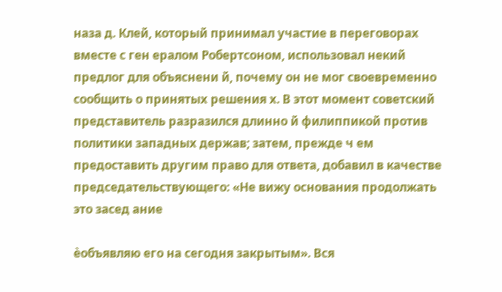наза д. Клей, который принимал участие в переговорах вместе с ген ералом Робертсоном, использовал некий предлог для объяснени й, почему он не мог своевременно сообщить о принятых решения х. В этот момент советский представитель разразился длинно й филиппикой против политики западных держав; затем, прежде ч ем предоставить другим право для ответа, добавил в качестве председательствующего: «Не вижу основания продолжать это засед ание

èобъявляю его на сегодня закрытым». Вся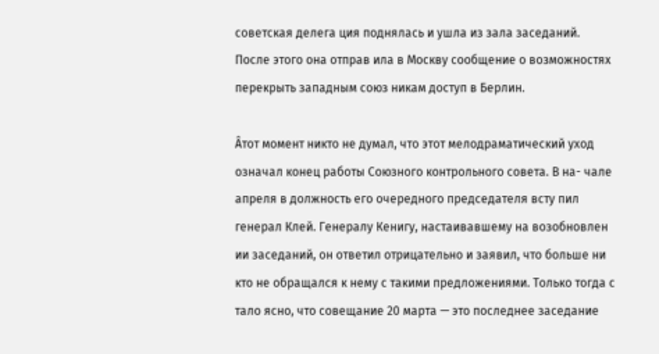советская делега ция поднялась и ушла из зала заседаний. После этого она отправ ила в Москву сообщение о возможностях перекрыть западным союз никам доступ в Берлин.

Âтот момент никто не думал, что этот мелодраматический уход означал конец работы Союзного контрольного совета. В на- чале апреля в должность его очередного председателя всту пил генерал Клей. Генералу Кенигу, настаивавшему на возобновлен ии заседаний, он ответил отрицательно и заявил, что больше ни кто не обращался к нему с такими предложениями. Только тогда с тало ясно, что совещание 20 марта — это последнее заседание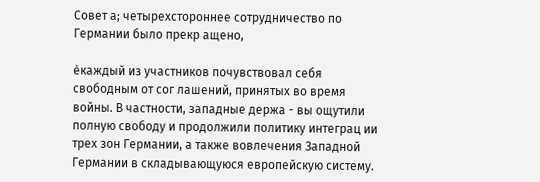Совет а; четырехстороннее сотрудничество по Германии было прекр ащено,

èкаждый из участников почувствовал себя свободным от сог лашений, принятых во время войны. В частности, западные держа - вы ощутили полную свободу и продолжили политику интеграц ии трех зон Германии, а также вовлечения Западной Германии в складывающуюся европейскую систему.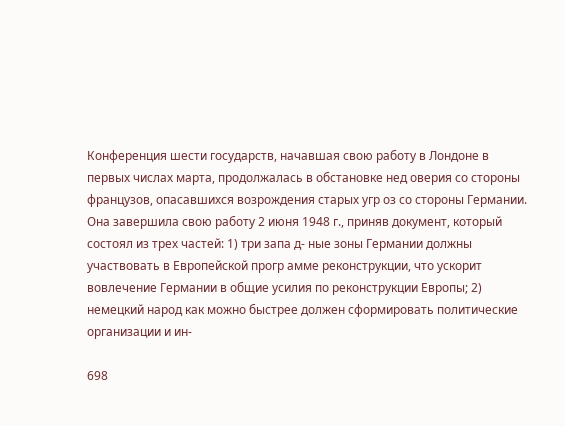Конференция шести государств, начавшая свою работу в Лондоне в первых числах марта, продолжалась в обстановке нед оверия со стороны французов, опасавшихся возрождения старых угр оз со стороны Германии. Она завершила свою работу 2 июня 1948 г., приняв документ, который состоял из трех частей: 1) три запа д- ные зоны Германии должны участвовать в Европейской прогр амме реконструкции, что ускорит вовлечение Германии в общие усилия по реконструкции Европы; 2) немецкий народ как можно быстрее должен сформировать политические организации и ин-

698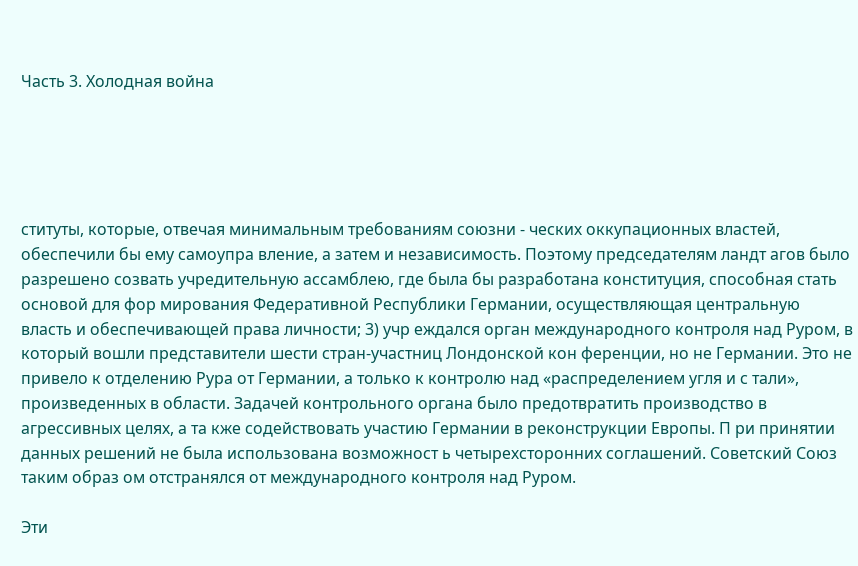Часть 3. Холодная война





ституты, которые, отвечая минимальным требованиям союзни - ческих оккупационных властей, обеспечили бы ему самоупра вление, а затем и независимость. Поэтому председателям ландт агов было разрешено созвать учредительную ассамблею, где была бы разработана конституция, способная стать основой для фор мирования Федеративной Республики Германии, осуществляющая центральную власть и обеспечивающей права личности; 3) учр еждался орган международного контроля над Руром, в который вошли представители шести стран-участниц Лондонской кон ференции, но не Германии. Это не привело к отделению Рура от Германии, а только к контролю над «распределением угля и с тали», произведенных в области. Задачей контрольного органа было предотвратить производство в агрессивных целях, а та кже содействовать участию Германии в реконструкции Европы. П ри принятии данных решений не была использована возможност ь четырехсторонних соглашений. Советский Союз таким образ ом отстранялся от международного контроля над Руром.

Эти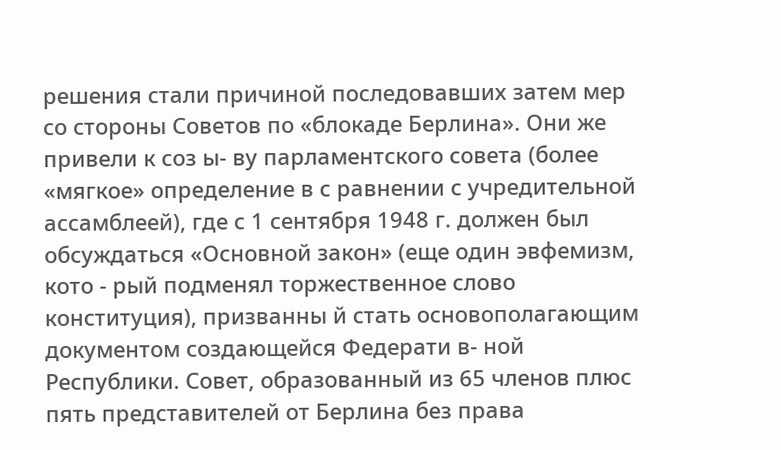решения стали причиной последовавших затем мер со стороны Советов по «блокаде Берлина». Они же привели к соз ы- ву парламентского совета (более «мягкое» определение в с равнении с учредительной ассамблеей), где с 1 сентября 1948 г. должен был обсуждаться «Основной закон» (еще один эвфемизм, кото - рый подменял торжественное слово конституция), призванны й стать основополагающим документом создающейся Федерати в- ной Республики. Совет, образованный из 65 членов плюс пять представителей от Берлина без права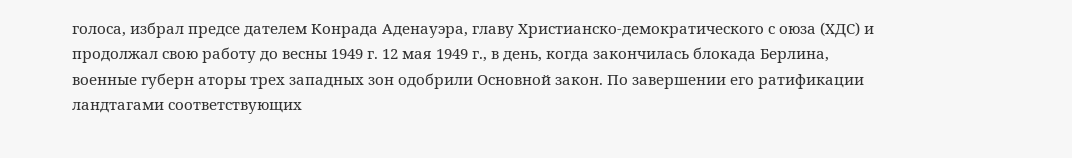голоса, избрал предсе дателем Конрада Аденауэра, главу Христианско-демократического с оюза (ХДС) и продолжал свою работу до весны 1949 г. 12 мая 1949 г., в день, когда закончилась блокада Берлина, военные губерн аторы трех западных зон одобрили Основной закон. По завершении его ратификации ландтагами соответствующих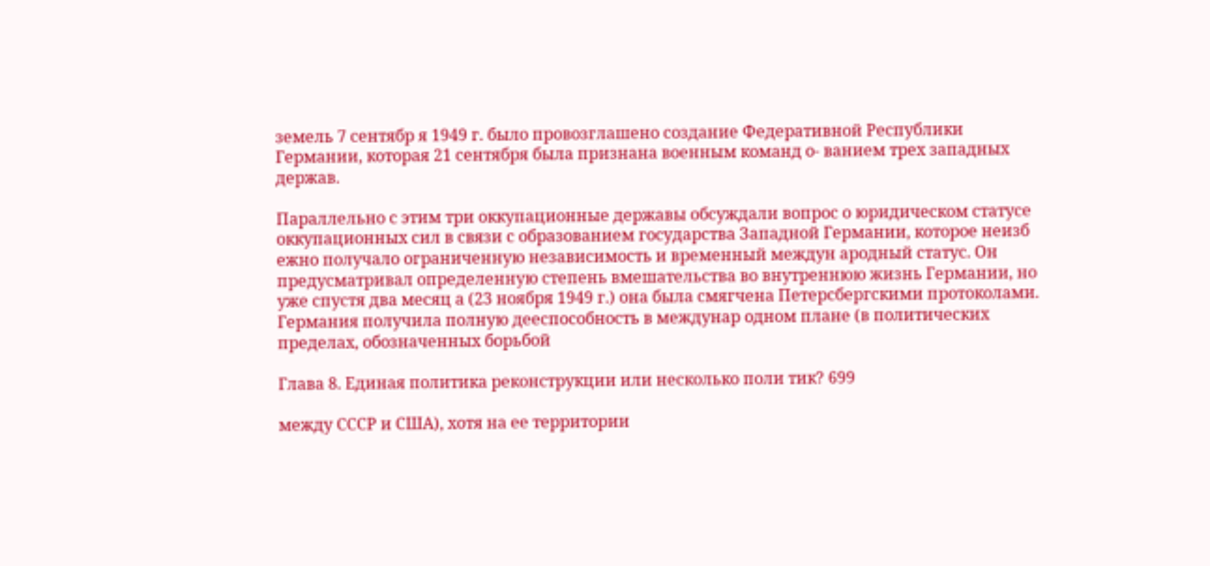земель 7 сентябр я 1949 г. было провозглашено создание Федеративной Республики Германии, которая 21 сентября была признана военным команд о- ванием трех западных держав.

Параллельно с этим три оккупационные державы обсуждали вопрос о юридическом статусе оккупационных сил в связи с образованием государства Западной Германии, которое неизб ежно получало ограниченную независимость и временный междун ародный статус. Он предусматривал определенную степень вмешательства во внутреннюю жизнь Германии, но уже спустя два месяц а (23 ноября 1949 г.) она была смягчена Петерсбергскими протоколами. Германия получила полную дееспособность в междунар одном плане (в политических пределах, обозначенных борьбой

Глава 8. Единая политика реконструкции или несколько поли тик? 699

между СССР и США), хотя на ее территории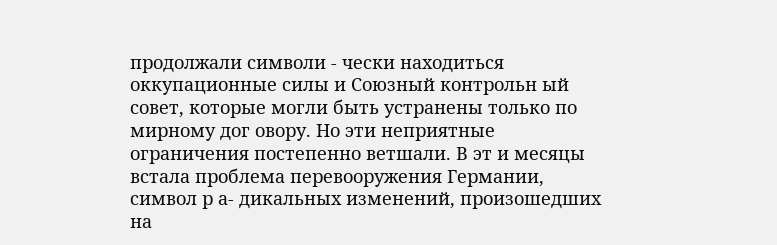продолжали символи - чески находиться оккупационные силы и Союзный контрольн ый совет, которые могли быть устранены только по мирному дог овору. Но эти неприятные ограничения постепенно ветшали. В эт и месяцы встала проблема перевооружения Германии, символ р а- дикальных изменений, произошедших на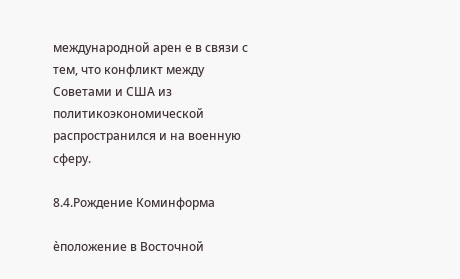международной арен е в связи с тем, что конфликт между Советами и США из политикоэкономической распространился и на военную сферу.

8.4.Рождение Коминформа

èположение в Восточной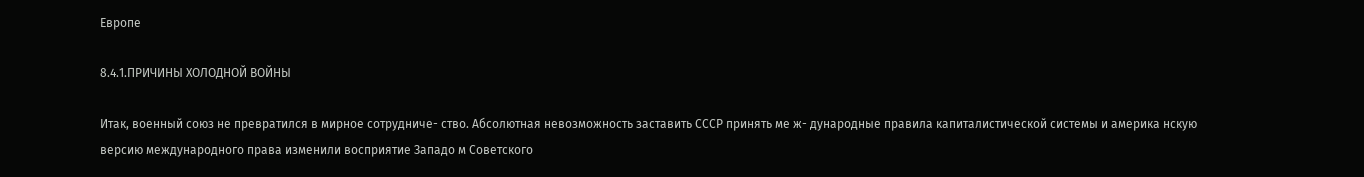Европе

8.4.1.ПРИЧИНЫ ХОЛОДНОЙ ВОЙНЫ

Итак, военный союз не превратился в мирное сотрудниче- ство. Абсолютная невозможность заставить СССР принять ме ж- дународные правила капиталистической системы и америка нскую версию международного права изменили восприятие Западо м Советского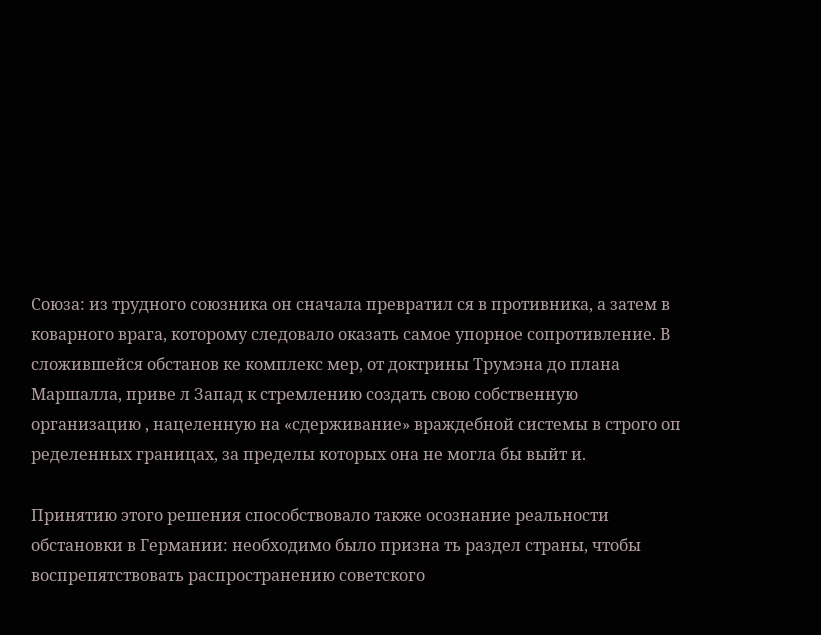Союза: из трудного союзника он сначала превратил ся в противника, а затем в коварного врага, которому следовало оказать самое упорное сопротивление. В сложившейся обстанов ке комплекс мер, от доктрины Трумэна до плана Маршалла, приве л Запад к стремлению создать свою собственную организацию , нацеленную на «сдерживание» враждебной системы в строго оп ределенных границах, за пределы которых она не могла бы выйт и.

Принятию этого решения способствовало также осознание реальности обстановки в Германии: необходимо было призна ть раздел страны, чтобы воспрепятствовать распространению советского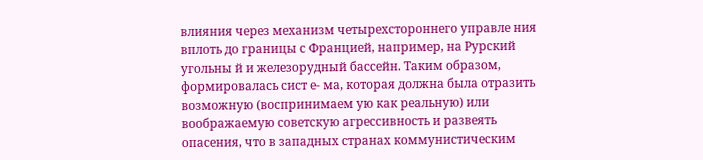влияния через механизм четырехстороннего управле ния вплоть до границы с Францией, например, на Рурский угольны й и железорудный бассейн. Таким образом, формировалась сист е- ма, которая должна была отразить возможную (воспринимаем ую как реальную) или воображаемую советскую агрессивность и развеять опасения, что в западных странах коммунистическим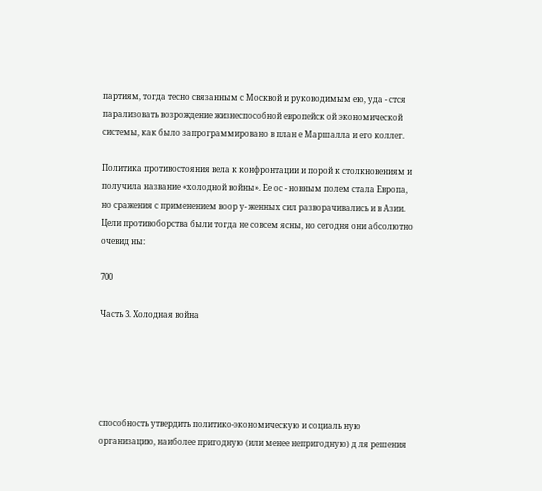партиям, тогда тесно связанным с Москвой и руководимым ею, уда - стся парализовать возрождение жизнеспособной европейск ой экономической системы, как было запрограммировано в план е Маршалла и его коллег.

Политика противостояния вела к конфронтации и порой к столкновениям и получила название «холодной войны». Ее ос - новным полем стала Европа, но сражения с применением воор у- женных сил разворачивались и в Азии. Цели противоборства были тогда не совсем ясны, но сегодня они абсолютно очевид ны:

700

Часть 3. Холодная война





способность утвердить политико-экономическую и социаль ную организацию, наиболее пригодную (или менее непригодную) д ля решения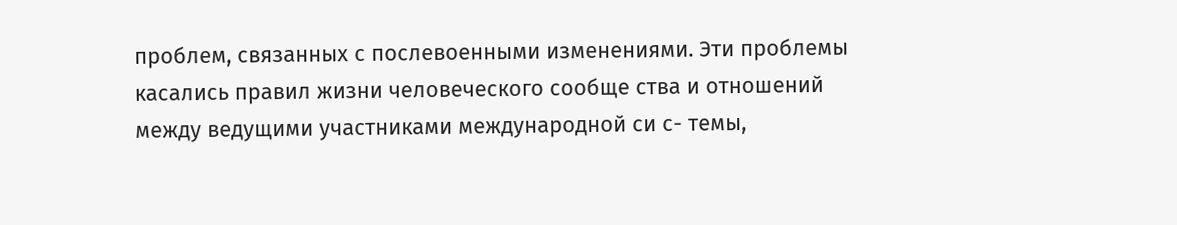проблем, связанных с послевоенными изменениями. Эти проблемы касались правил жизни человеческого сообще ства и отношений между ведущими участниками международной си с- темы,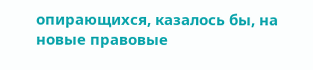опирающихся, казалось бы, на новые правовые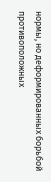нормы, но деформированных борьбой противоположных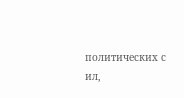политических с ил,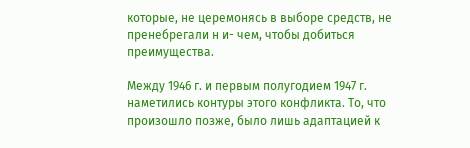которые, не церемонясь в выборе средств, не пренебрегали н и- чем, чтобы добиться преимущества.

Между 1946 г. и первым полугодием 1947 г. наметились контуры этого конфликта. То, что произошло позже, было лишь адаптацией к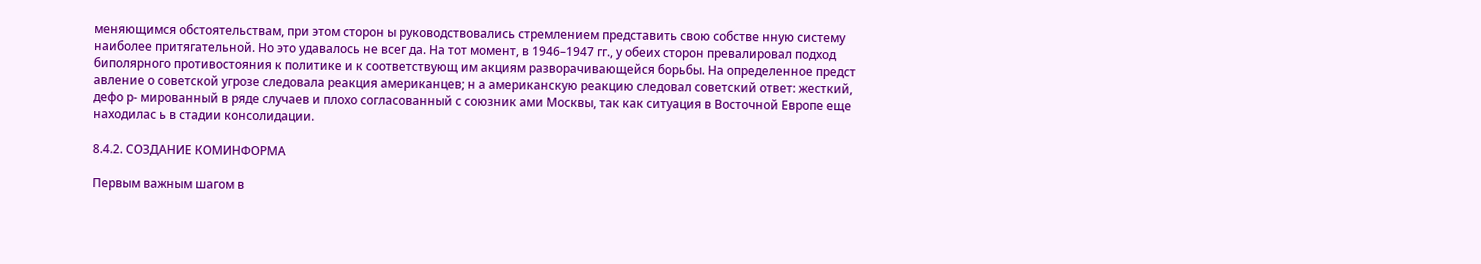меняющимся обстоятельствам, при этом сторон ы руководствовались стремлением представить свою собстве нную систему наиболее притягательной. Но это удавалось не всег да. На тот момент, в 1946–1947 гг., у обеих сторон превалировал подход биполярного противостояния к политике и к соответствующ им акциям разворачивающейся борьбы. На определенное предст авление о советской угрозе следовала реакция американцев; н а американскую реакцию следовал советский ответ: жесткий, дефо р- мированный в ряде случаев и плохо согласованный с союзник ами Москвы, так как ситуация в Восточной Европе еще находилас ь в стадии консолидации.

8.4.2. СОЗДАНИЕ КОМИНФОРМА

Первым важным шагом в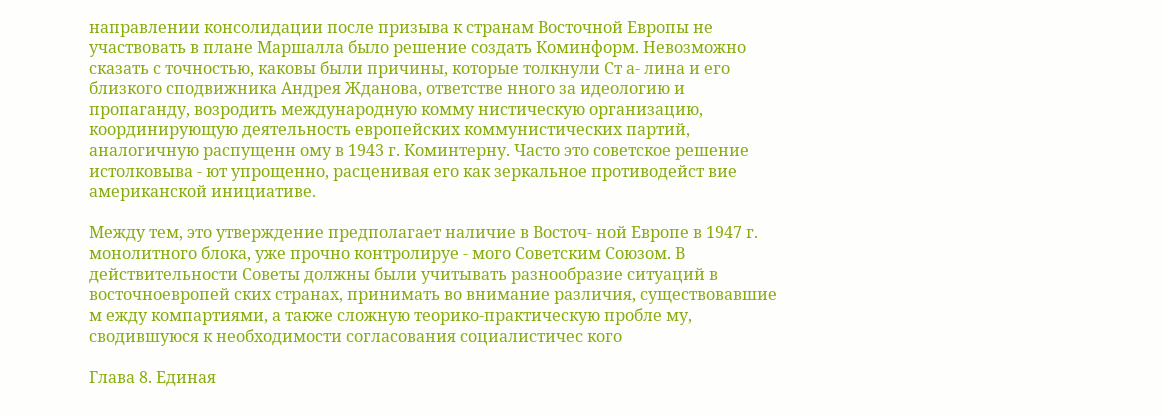направлении консолидации после призыва к странам Восточной Европы не участвовать в плане Маршалла было решение создать Коминформ. Невозможно сказать с точностью, каковы были причины, которые толкнули Ст а- лина и его близкого сподвижника Андрея Жданова, ответстве нного за идеологию и пропаганду, возродить международную комму нистическую организацию, координирующую деятельность европейских коммунистических партий, аналогичную распущенн ому в 1943 г. Коминтерну. Часто это советское решение истолковыва - ют упрощенно, расценивая его как зеркальное противодейст вие американской инициативе.

Между тем, это утверждение предполагает наличие в Восточ- ной Европе в 1947 г. монолитного блока, уже прочно контролируе - мого Советским Союзом. В действительности Советы должны были учитывать разнообразие ситуаций в восточноевропей ских странах, принимать во внимание различия, существовавшие м ежду компартиями, а также сложную теорико-практическую пробле му, сводившуюся к необходимости согласования социалистичес кого

Глава 8. Единая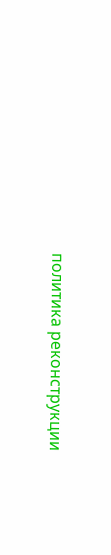политика реконструкции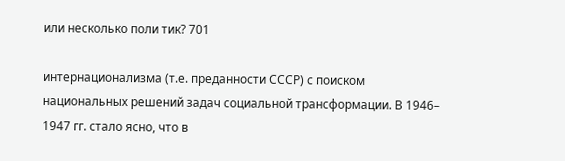или несколько поли тик? 701

интернационализма (т.е. преданности СССР) с поиском национальных решений задач социальной трансформации. В 1946– 1947 гг. стало ясно, что в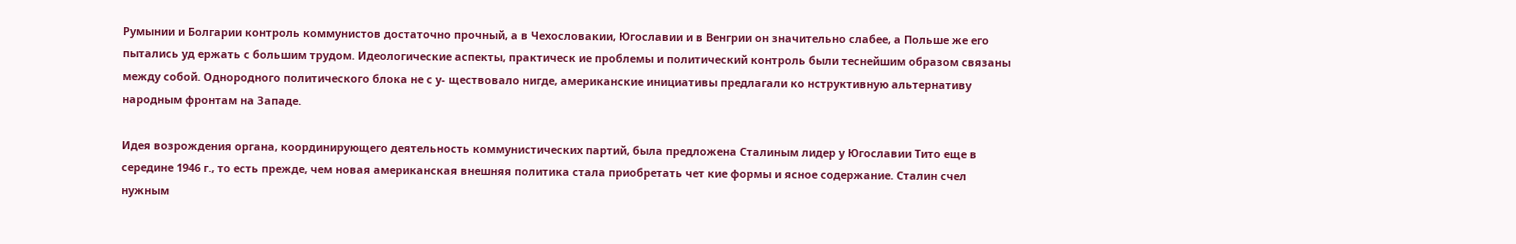Румынии и Болгарии контроль коммунистов достаточно прочный, а в Чехословакии, Югославии и в Венгрии он значительно слабее, а Польше же его пытались уд ержать с большим трудом. Идеологические аспекты, практическ ие проблемы и политический контроль были теснейшим образом связаны между собой. Однородного политического блока не с у- ществовало нигде, американские инициативы предлагали ко нструктивную альтернативу народным фронтам на Западе.

Идея возрождения органа, координирующего деятельность коммунистических партий, была предложена Сталиным лидер у Югославии Тито еще в середине 1946 г., то есть прежде, чем новая американская внешняя политика стала приобретать чет кие формы и ясное содержание. Сталин счел нужным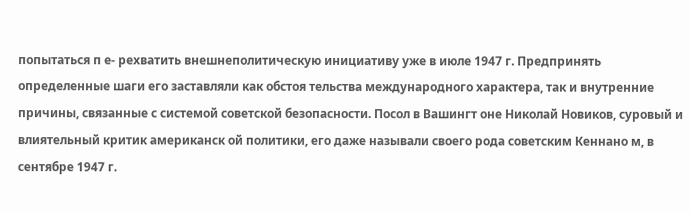попытаться п е- рехватить внешнеполитическую инициативу уже в июле 1947 г. Предпринять определенные шаги его заставляли как обстоя тельства международного характера, так и внутренние причины, связанные с системой советской безопасности. Посол в Вашингт оне Николай Новиков, суровый и влиятельный критик американск ой политики, его даже называли своего рода советским Кеннано м, в сентябре 1947 г.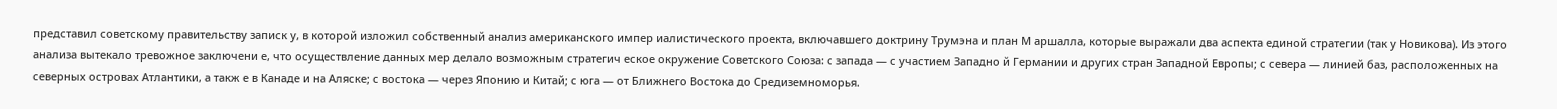представил советскому правительству записк у, в которой изложил собственный анализ американского импер иалистического проекта, включавшего доктрину Трумэна и план М аршалла, которые выражали два аспекта единой стратегии (так у Новикова). Из этого анализа вытекало тревожное заключени е, что осуществление данных мер делало возможным стратегич еское окружение Советского Союза: с запада — с участием Западно й Германии и других стран Западной Европы; с севера — линией баз, расположенных на северных островах Атлантики, а такж е в Канаде и на Аляске; с востока — через Японию и Китай; с юга — от Ближнего Востока до Средиземноморья.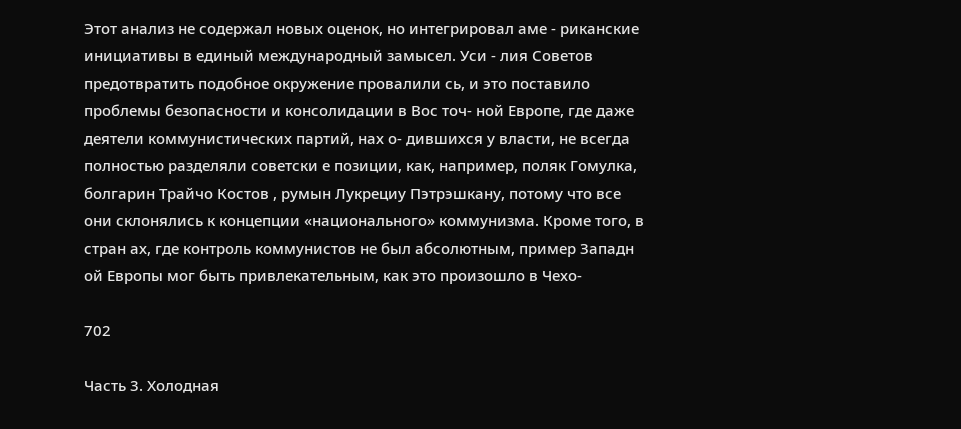Этот анализ не содержал новых оценок, но интегрировал аме - риканские инициативы в единый международный замысел. Уси - лия Советов предотвратить подобное окружение провалили сь, и это поставило проблемы безопасности и консолидации в Вос точ- ной Европе, где даже деятели коммунистических партий, нах о- дившихся у власти, не всегда полностью разделяли советски е позиции, как, например, поляк Гомулка, болгарин Трайчо Костов , румын Лукрециу Пэтрэшкану, потому что все они склонялись к концепции «национального» коммунизма. Кроме того, в стран ах, где контроль коммунистов не был абсолютным, пример Западн ой Европы мог быть привлекательным, как это произошло в Чехо-

702

Часть 3. Холодная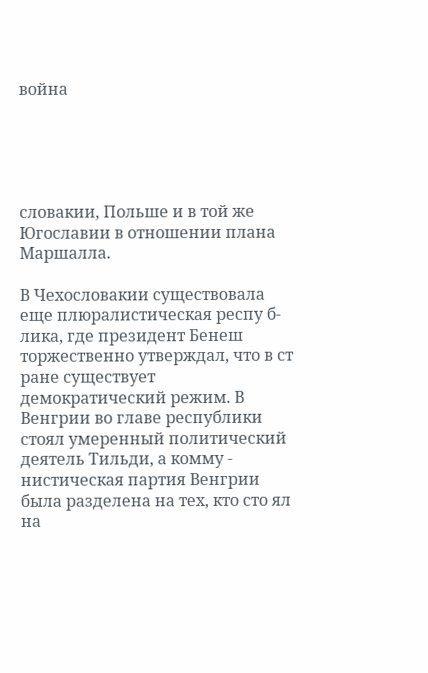война





словакии, Польше и в той же Югославии в отношении плана Маршалла.

В Чехословакии существовала еще плюралистическая респу б- лика, где президент Бенеш торжественно утверждал, что в ст ране существует демократический режим. В Венгрии во главе республики стоял умеренный политический деятель Тильди, а комму - нистическая партия Венгрии была разделена на тех, кто сто ял на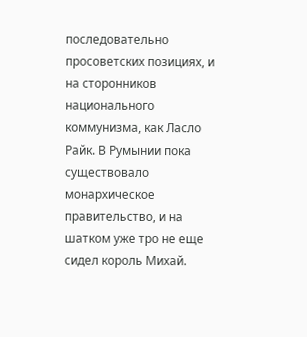последовательно просоветских позициях, и на сторонников национального коммунизма, как Ласло Райк. В Румынии пока существовало монархическое правительство, и на шатком уже тро не еще сидел король Михай.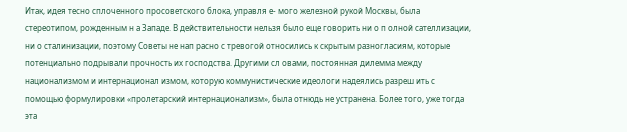Итак, идея тесно сплоченного просоветского блока, управля е- мого железной рукой Москвы, была стереотипом, рожденным н а Западе. В действительности нельзя было еще говорить ни о п олной сателлизации, ни о сталинизации, поэтому Советы не нап расно с тревогой относились к скрытым разногласиям, которые потенциально подрывали прочность их господства. Другими сл овами, постоянная дилемма между национализмом и интернационал измом, которую коммунистические идеологи надеялись разреш ить с помощью формулировки «пролетарский интернационализм», была отнюдь не устранена. Более того, уже тогда эта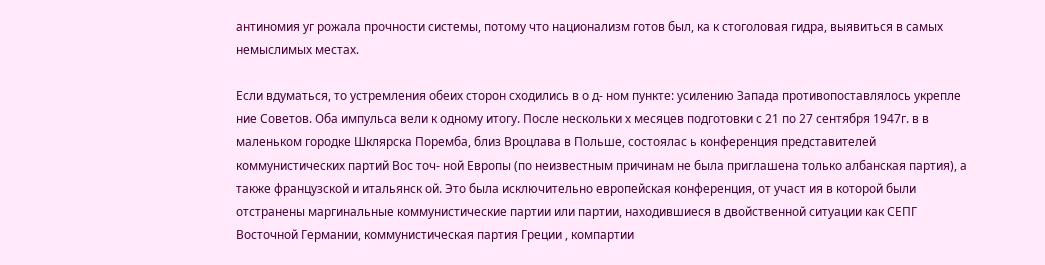антиномия уг рожала прочности системы, потому что национализм готов был, ка к стоголовая гидра, выявиться в самых немыслимых местах.

Если вдуматься, то устремления обеих сторон сходились в о д- ном пункте: усилению Запада противопоставлялось укрепле ние Советов. Оба импульса вели к одному итогу. После нескольки х месяцев подготовки с 21 по 27 сентября 1947г. в в маленьком городке Шклярска Поремба, близ Вроцлава в Польше, состоялас ь конференция представителей коммунистических партий Вос точ- ной Европы (по неизвестным причинам не была приглашена только албанская партия), а также французской и итальянск ой. Это была исключительно европейская конференция, от участ ия в которой были отстранены маргинальные коммунистические партии или партии, находившиеся в двойственной ситуации как СЕПГ Восточной Германии, коммунистическая партия Греции , компартии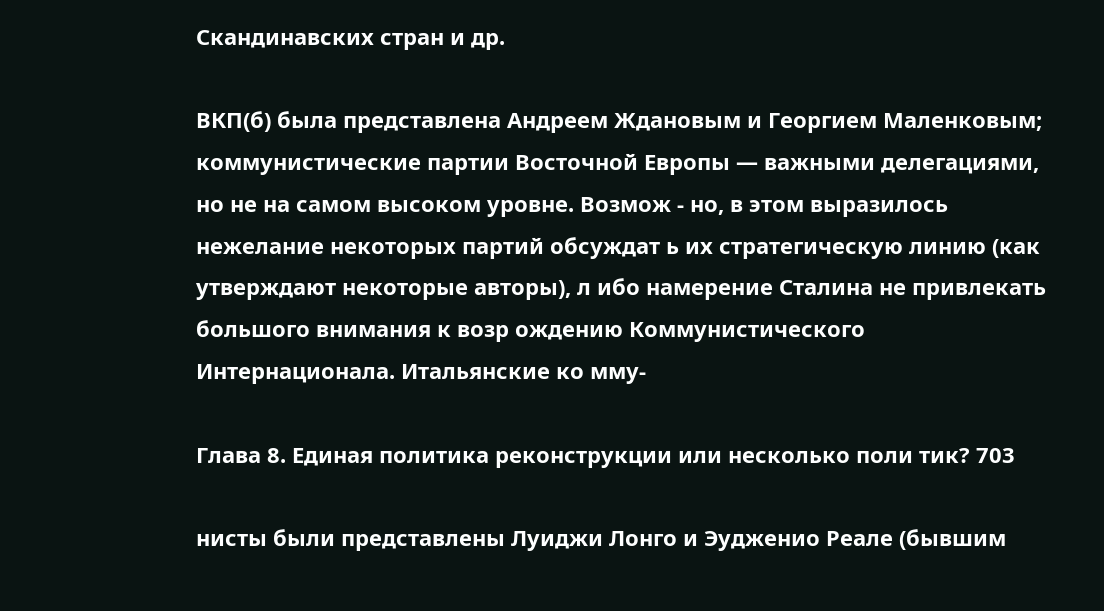Скандинавских стран и др.

ВКП(б) была представлена Андреем Ждановым и Георгием Маленковым; коммунистические партии Восточной Европы — важными делегациями, но не на самом высоком уровне. Возмож - но, в этом выразилось нежелание некоторых партий обсуждат ь их стратегическую линию (как утверждают некоторые авторы), л ибо намерение Сталина не привлекать большого внимания к возр ождению Коммунистического Интернационала. Итальянские ко мму-

Глава 8. Единая политика реконструкции или несколько поли тик? 703

нисты были представлены Луиджи Лонго и Эудженио Реале (бывшим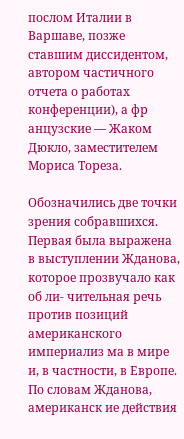послом Италии в Варшаве, позже ставшим диссидентом, автором частичного отчета о работах конференции), а фр анцузские — Жаком Дюкло, заместителем Мориса Тореза.

Обозначились две точки зрения собравшихся. Первая была выражена в выступлении Жданова, которое прозвучало как об ли- чительная речь против позиций американского империализ ма в мире и, в частности, в Европе. По словам Жданова, американск ие действия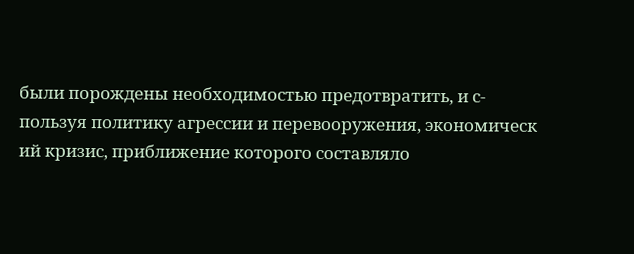были порождены необходимостью предотвратить, и с- пользуя политику агрессии и перевооружения, экономическ ий кризис, приближение которого составляло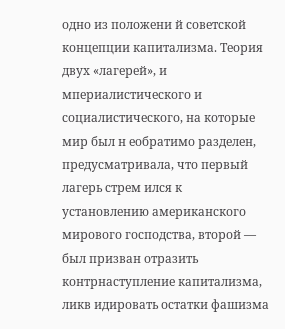одно из положени й советской концепции капитализма. Теория двух «лагерей», и мпериалистического и социалистического, на которые мир был н еобратимо разделен, предусматривала, что первый лагерь стрем ился к установлению американского мирового господства, второй — был призван отразить контрнаступление капитализма, ликв идировать остатки фашизма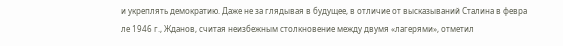и укреплять демократию. Даже не за глядывая в будущее, в отличие от высказываний Сталина в февра ле 1946 г., Жданов, считая неизбежным столкновение между двумя «лагерями», отметил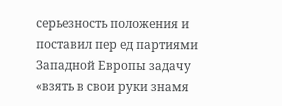серьезность положения и поставил пер ед партиями Западной Европы задачу «взять в свои руки знамя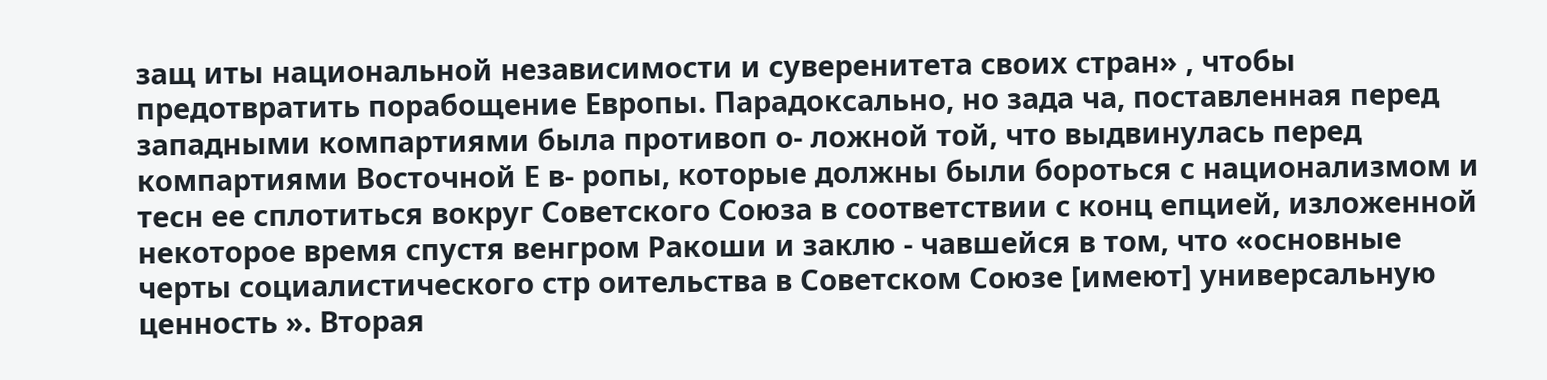защ иты национальной независимости и суверенитета своих стран» , чтобы предотвратить порабощение Европы. Парадоксально, но зада ча, поставленная перед западными компартиями была противоп о- ложной той, что выдвинулась перед компартиями Восточной Е в- ропы, которые должны были бороться с национализмом и тесн ее сплотиться вокруг Советского Союза в соответствии с конц епцией, изложенной некоторое время спустя венгром Ракоши и заклю - чавшейся в том, что «основные черты социалистического стр оительства в Советском Союзе [имеют] универсальную ценность ». Вторая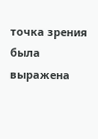точка зрения была выражена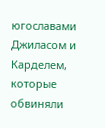югославами Джиласом и Карделем, которые обвиняли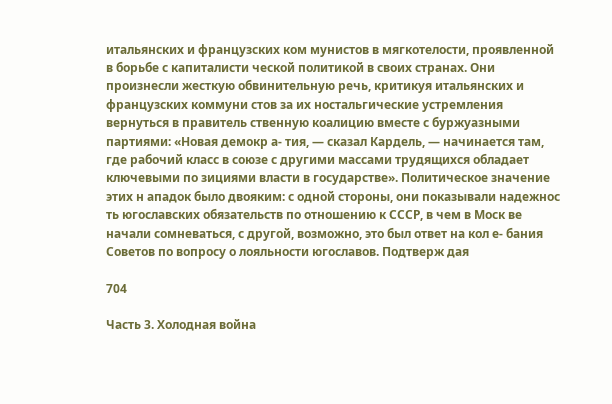итальянских и французских ком мунистов в мягкотелости, проявленной в борьбе с капиталисти ческой политикой в своих странах. Они произнесли жесткую обвинительную речь, критикуя итальянских и французских коммуни стов за их ностальгические устремления вернуться в правитель ственную коалицию вместе с буржуазными партиями: «Новая демокр а- тия, — сказал Кардель, — начинается там, где рабочий класс в союзе с другими массами трудящихся обладает ключевыми по зициями власти в государстве». Политическое значение этих н ападок было двояким: с одной стороны, они показывали надежнос ть югославских обязательств по отношению к СССР, в чем в Моск ве начали сомневаться, с другой, возможно, это был ответ на кол е- бания Советов по вопросу о лояльности югославов. Подтверж дая

704

Часть 3. Холодная война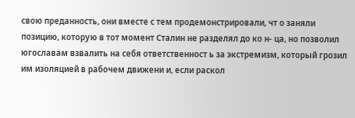свою преданность, они вместе с тем продемонстрировали, чт о заняли позицию, которую в тот момент Сталин не разделял до ко н- ца, но позволил югославам взвалить на себя ответственност ь за экстремизм, который грозил им изоляцией в рабочем движени и, если раскол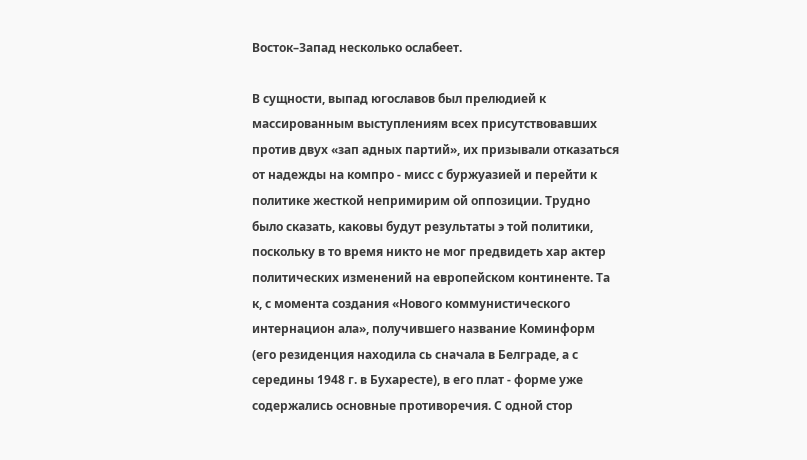Восток–Запад несколько ослабеет.

В сущности, выпад югославов был прелюдией к массированным выступлениям всех присутствовавших против двух «зап адных партий», их призывали отказаться от надежды на компро - мисс с буржуазией и перейти к политике жесткой непримирим ой оппозиции. Трудно было сказать, каковы будут результаты э той политики, поскольку в то время никто не мог предвидеть хар актер политических изменений на европейском континенте. Та к, с момента создания «Нового коммунистического интернацион ала», получившего название Коминформ (его резиденция находила сь сначала в Белграде, а с середины 1948 г. в Бухаресте), в его плат - форме уже содержались основные противоречия. С одной стор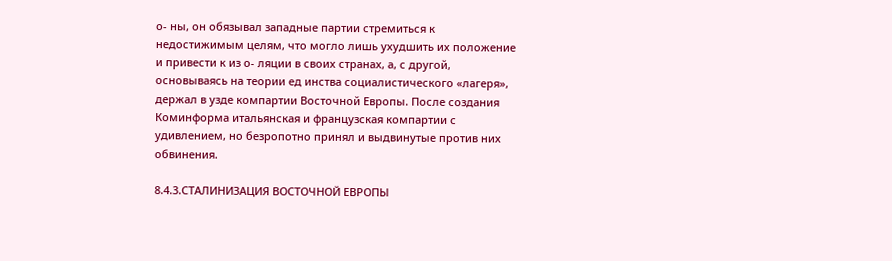о- ны, он обязывал западные партии стремиться к недостижимым целям, что могло лишь ухудшить их положение и привести к из о- ляции в своих странах, а, с другой, основываясь на теории ед инства социалистического «лагеря», держал в узде компартии Восточной Европы. После создания Коминформа итальянская и французская компартии с удивлением, но безропотно принял и выдвинутые против них обвинения.

8.4.3.СТАЛИНИЗАЦИЯ ВОСТОЧНОЙ ЕВРОПЫ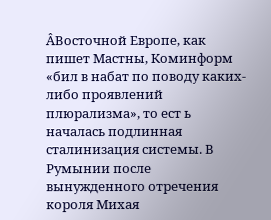ÂВосточной Европе, как пишет Мастны, Коминформ «бил в набат по поводу каких-либо проявлений плюрализма», то ест ь началась подлинная сталинизация системы. В Румынии после вынужденного отречения короля Михая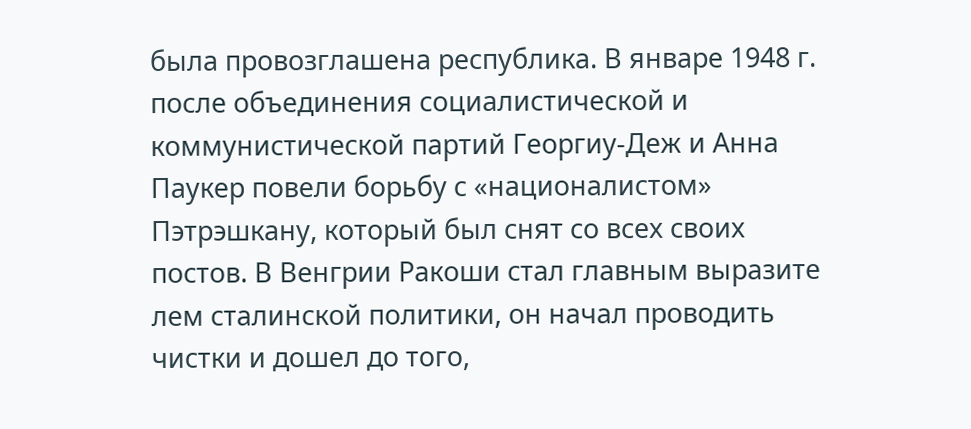была провозглашена республика. В январе 1948 г. после объединения социалистической и коммунистической партий Георгиу-Деж и Анна Паукер повели борьбу с «националистом» Пэтрэшкану, который был снят со всех своих постов. В Венгрии Ракоши стал главным выразите лем сталинской политики, он начал проводить чистки и дошел до того,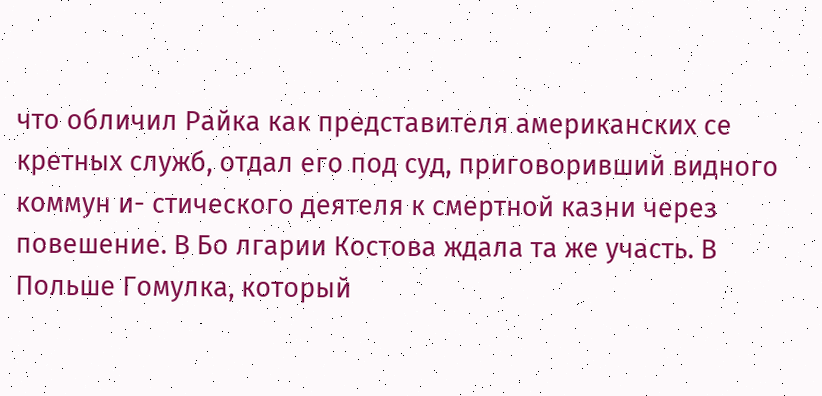что обличил Райка как представителя американских се кретных служб, отдал его под суд, приговоривший видного коммун и- стического деятеля к смертной казни через повешение. В Бо лгарии Костова ждала та же участь. В Польше Гомулка, который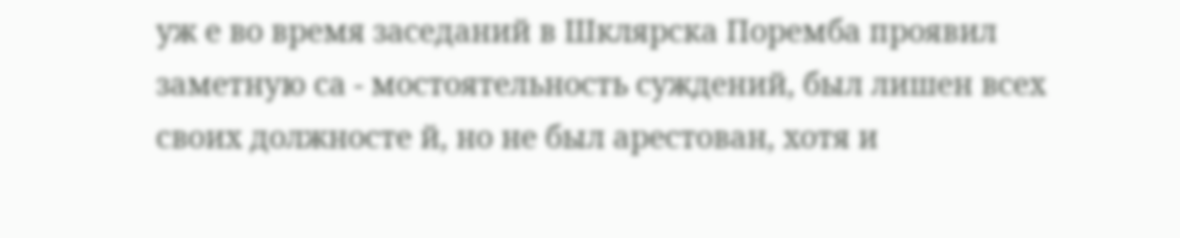уж е во время заседаний в Шклярска Поремба проявил заметную са - мостоятельность суждений, был лишен всех своих должносте й, но не был арестован, хотя и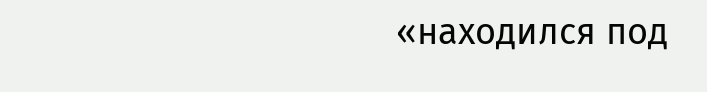«находился под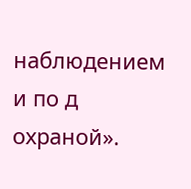наблюдением и по д охраной».